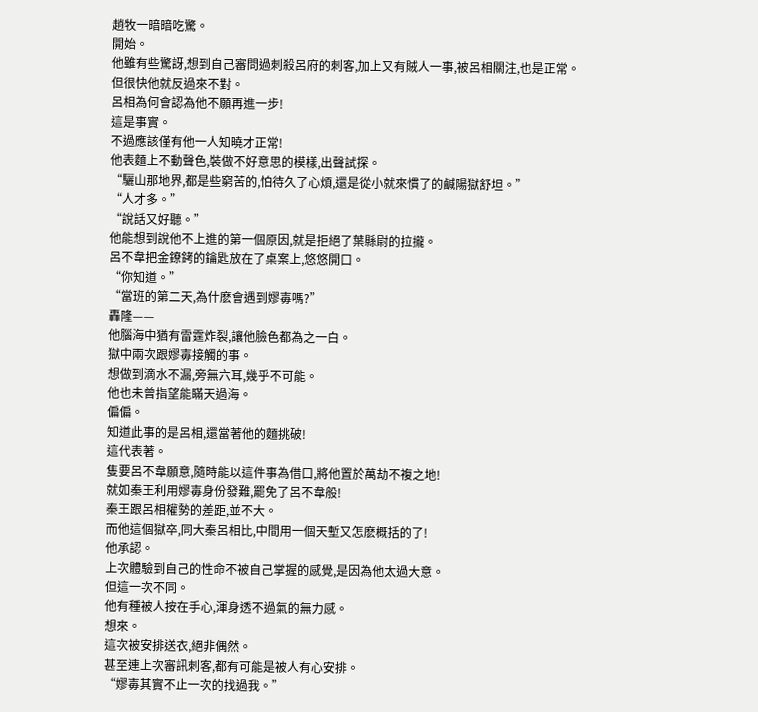趙牧一暗暗吃驚。
開始。
他雖有些驚訝,想到自己審問過刺殺呂府的刺客,加上又有賊人一事,被呂相關注,也是正常。
但很快他就反過來不對。
呂相為何會認為他不願再進一步!
這是事實。
不過應該僅有他一人知曉才正常!
他表麵上不動聲色,裝做不好意思的模樣,出聲試探。
“驪山那地界,都是些窮苦的,怕待久了心煩,還是從小就來慣了的鹹陽獄舒坦。”
“人才多。”
“說話又好聽。”
他能想到說他不上進的第一個原因,就是拒絕了葉縣尉的拉攏。
呂不韋把金鐐銬的鑰匙放在了桌案上,悠悠開口。
“你知道。”
“當班的第二天,為什麽會遇到嫪毐嗎?”
轟隆——
他腦海中猶有雷霆炸裂,讓他臉色都為之一白。
獄中兩次跟嫪毐接觸的事。
想做到滴水不漏,旁無六耳,幾乎不可能。
他也未曾指望能瞞天過海。
偏偏。
知道此事的是呂相,還當著他的麵挑破!
這代表著。
隻要呂不韋願意,隨時能以這件事為借口,將他置於萬劫不複之地!
就如秦王利用嫪毐身份發難,罷免了呂不韋般!
秦王跟呂相權勢的差距,並不大。
而他這個獄卒,同大秦呂相比,中間用一個天塹又怎麽概括的了!
他承認。
上次體驗到自己的性命不被自己掌握的感覺,是因為他太過大意。
但這一次不同。
他有種被人按在手心,渾身透不過氣的無力感。
想來。
這次被安排送衣,絕非偶然。
甚至連上次審訊刺客,都有可能是被人有心安排。
“嫪毐其實不止一次的找過我。”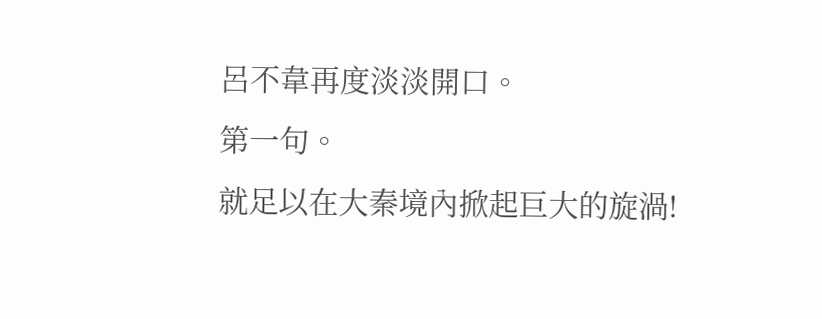呂不韋再度淡淡開口。
第一句。
就足以在大秦境內掀起巨大的旋渦!